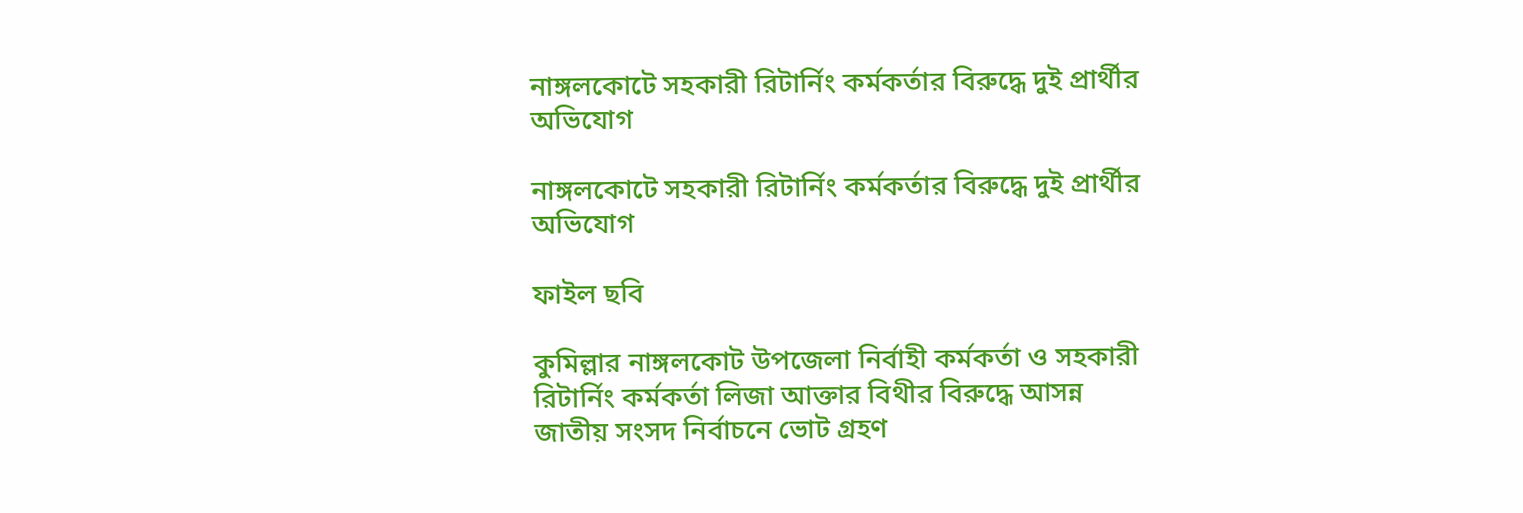নাঙ্গলকোটে সহকারী রিটার্নিং কর্মকর্তার বিরুদ্ধে দুই প্রার্থীর অভিযোগ

নাঙ্গলকোটে সহকারী রিটার্নিং কর্মকর্তার বিরুদ্ধে দুই প্রার্থীর অভিযোগ

ফাইল ছবি

কুমিল্লার নাঙ্গলকোট উপজেলা নির্বাহী কর্মকর্তা ও সহকারী রিটার্নিং কর্মকর্তা লিজা আক্তার বিথীর বিরুদ্ধে আসন্ন জাতীয় সংসদ নির্বাচনে ভোট গ্রহণ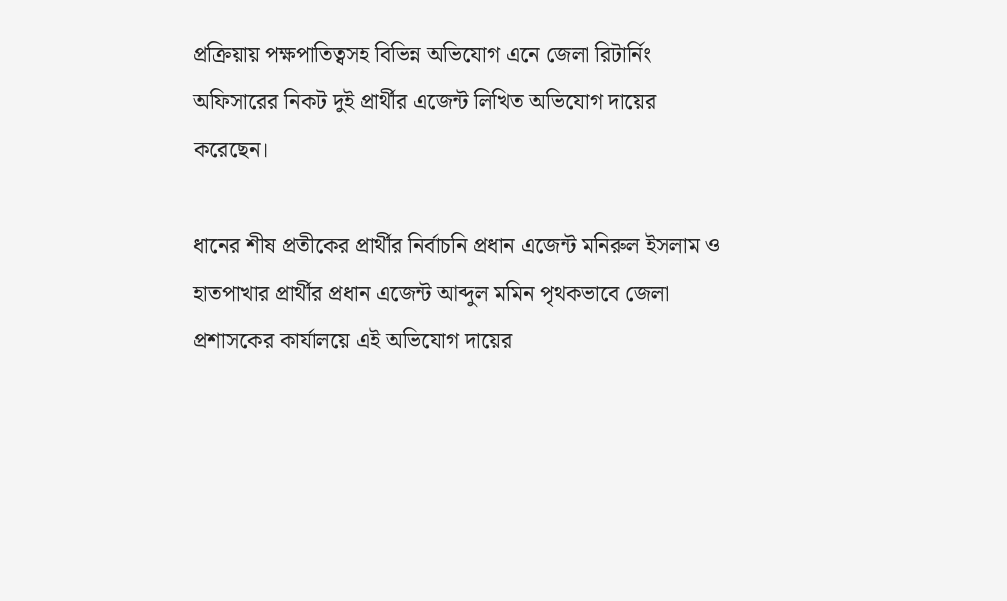প্রক্রিয়ায় পক্ষপাতিত্বসহ বিভিন্ন অভিযোগ এনে জেলা রিটার্নিং অফিসারের নিকট দুই প্রার্থীর এজেন্ট লিখিত অভিযোগ দায়ের করেছেন।

ধানের শীষ প্রতীকের প্রার্থীর নির্বাচনি প্রধান এজেন্ট মনিরুল ইসলাম ও হাতপাখার প্রার্থীর প্রধান এজেন্ট আব্দুল মমিন পৃথকভাবে জেলা প্রশাসকের কার্যালয়ে এই অভিযোগ দায়ের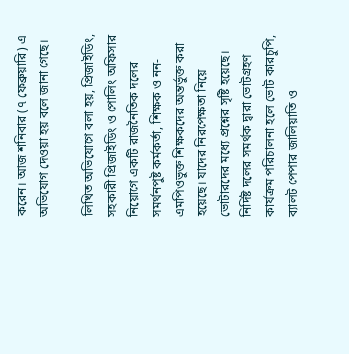করেন। আজ শনিবার (৭ ফেব্রুয়ারি) এ অভিযোগ দেওয়া হয় বলে জানা গেছে।

লিখিত অভিযোগে বলা হয়, প্রিজাইডিং, সহকারী প্রিজাইডিং ও পোলিং অফিসার নিয়োগে একটি রাজনৈতিক দলের সমর্থনপুষ্ট কর্মকর্তা, শিক্ষক ও নন-এমপিওভুক্ত শিক্ষকদের অন্তর্ভুক্ত করা হয়েছে। যাদের নিরপেক্ষতা নিয়ে ভোটারদের মধ্যে প্রশ্নের সৃষ্টি হয়েছে। নির্দিষ্ট দলের সমর্থক দ্বারা ভোটগ্রহণ কার্যক্রম পরিচালনা হলে ভোট কারচুপি, ব্যালট পেপার জালিয়াতি ও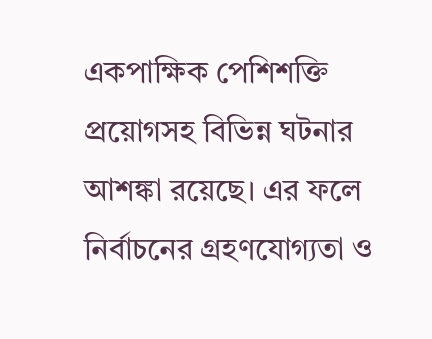একপাক্ষিক পেশিশক্তি প্রয়োগসহ বিভিন্ন ঘটনার আশঙ্কা রয়েছে। এর ফলে নির্বাচনের গ্রহণযোগ্যতা ও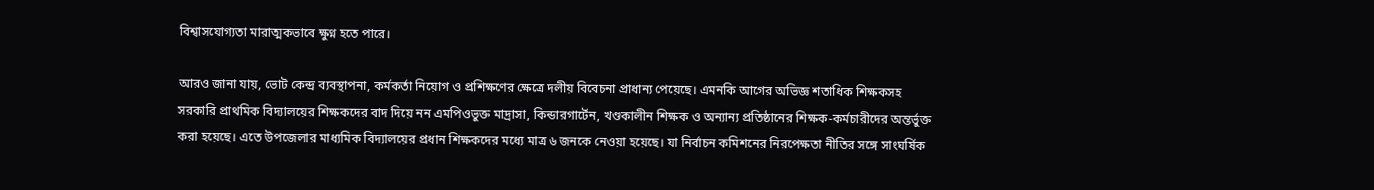বিশ্বাসযোগ্যতা মারাত্মকভাবে ক্ষুণ্ন হতে পারে।

আরও জানা যায়, ভোট কেন্দ্র ব্যবস্থাপনা, কর্মকর্তা নিয়োগ ও প্রশিক্ষণের ক্ষেত্রে দলীয় বিবেচনা প্রাধান্য পেয়েছে। এমনকি আগের অভিজ্ঞ শতাধিক শিক্ষকসহ সরকারি প্রাথমিক বিদ্যালয়ের শিক্ষকদের বাদ দিয়ে নন এমপিওভুক্ত মাদ্রাসা, কিন্ডারগার্টেন, খণ্ডকালীন শিক্ষক ও অন্যান্য প্রতিষ্ঠানের শিক্ষক-কর্মচারীদের অন্তর্ভুক্ত করা হয়েছে। এতে উপজেলার মাধ্যমিক বিদ্যালয়ের প্রধান শিক্ষকদের মধ্যে মাত্র ৬ জনকে নেওয়া হয়েছে। যা নির্বাচন কমিশনের নিরপেক্ষতা নীতির সঙ্গে সাংঘর্ষিক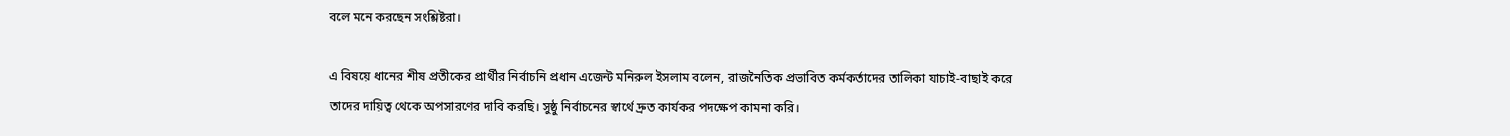বলে মনে করছেন সংশ্লিষ্টরা।

এ বিষয়ে ধানের শীষ প্রতীকের প্রার্থীর নির্বাচনি প্রধান এজেন্ট মনিরুল ইসলাম বলেন, রাজনৈতিক প্রভাবিত কর্মকর্তাদের তালিকা যাচাই-বাছাই করে তাদের দায়িত্ব থেকে অপসারণের দাবি করছি। সুষ্ঠু নির্বাচনের স্বার্থে দ্রুত কার্যকর পদক্ষেপ কামনা করি।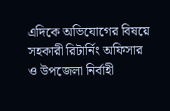এদিকে অভিযোগের বিষয়ে সহকারী রিটার্নিং অফিসার ও উপজেলা নির্বাহী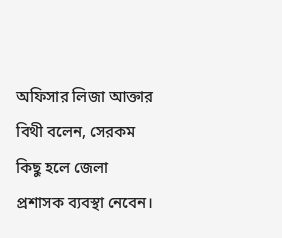অফিসার লিজা আক্তার বিথী বলেন, সেরকম কিছু হলে জেলা প্রশাসক ব্যবস্থা নেবেন।